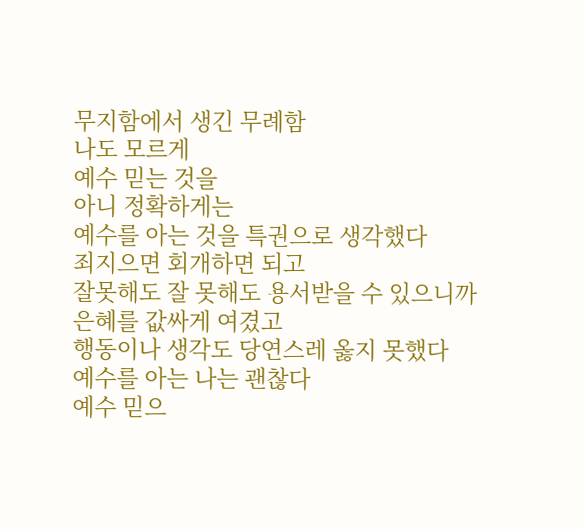무지함에서 생긴 무례함
나도 모르게
예수 믿는 것을
아니 정확하게는
예수를 아는 것을 특권으로 생각했다
죄지으면 회개하면 되고
잘못해도 잘 못해도 용서받을 수 있으니까
은혜를 값싸게 여겼고
행동이나 생각도 당연스레 옳지 못했다
예수를 아는 나는 괜찮다
예수 믿으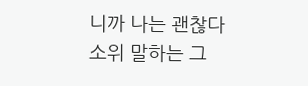니까 나는 괜찮다
소위 말하는 그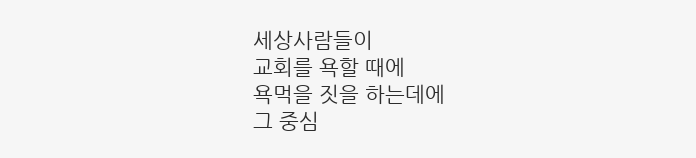세상사람들이
교회를 욕할 때에
욕먹을 짓을 하는데에
그 중심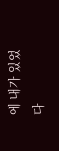에 내가 있었다